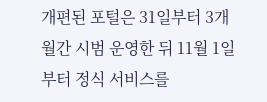개편된 포털은 31일부터 3개월간 시범 운영한 뒤 11월 1일부터 정식 서비스를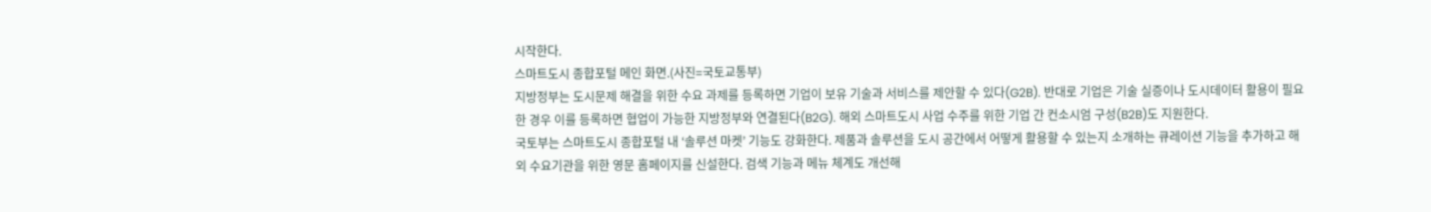시작한다.
스마트도시 종합포털 메인 화면.(사진=국토교통부)
지방정부는 도시문제 해결을 위한 수요 과제를 등록하면 기업이 보유 기술과 서비스를 제안할 수 있다(G2B). 반대로 기업은 기술 실증이나 도시데이터 활용이 필요한 경우 이를 등록하면 협업이 가능한 지방정부와 연결된다(B2G). 해외 스마트도시 사업 수주를 위한 기업 간 컨소시엄 구성(B2B)도 지원한다.
국토부는 스마트도시 종합포털 내 ‘솔루션 마켓’ 기능도 강화한다. 제품과 솔루션을 도시 공간에서 어떻게 활용할 수 있는지 소개하는 큐레이션 기능을 추가하고 해외 수요기관을 위한 영문 홈페이지를 신설한다. 검색 기능과 메뉴 체계도 개선해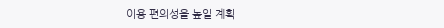이용 편의성을 높일 계획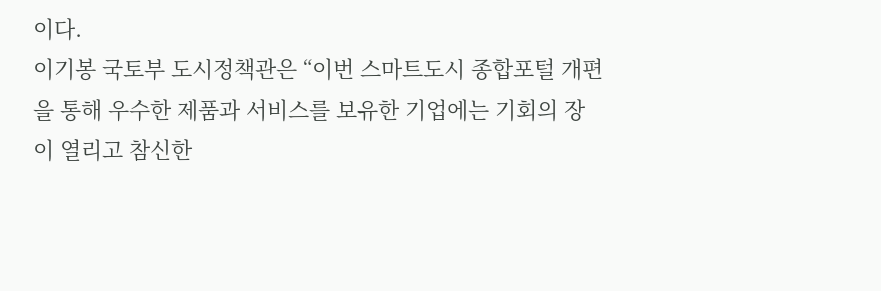이다.
이기봉 국토부 도시정책관은 “이번 스마트도시 종합포털 개편을 통해 우수한 제품과 서비스를 보유한 기업에는 기회의 장이 열리고 참신한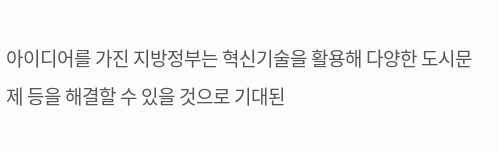아이디어를 가진 지방정부는 혁신기술을 활용해 다양한 도시문제 등을 해결할 수 있을 것으로 기대된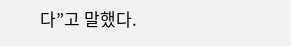다”고 말했다.